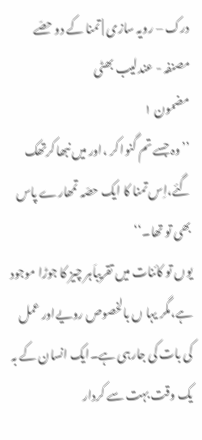درک – رویہ سازی | تمنا کے دو حصّے
مصنفہ - عندلیب بھٹی
مضمون ۱
’’وہ جسے تم گنوا کر ،اور میں نبھا کرتھک گئے،اِس تمنا کا ایک حصّہ تمھارے پاس بھی تو تھا۔‘‘
یوں تو کائنات میں تقریباَہر چیز کا جوڑا موجود ہے،مگر یہا ں بالخصوص رویےاور عمل کی بات کی جارہی ہے۔ایک انسان کے بہ یک وقت بہت سے کردار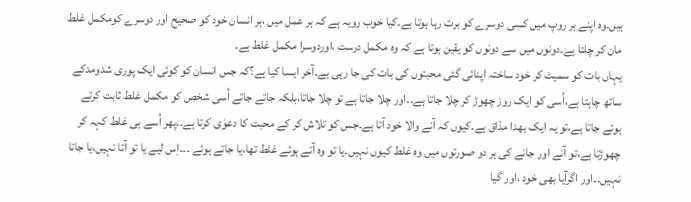ہیں۔وہ اپنے ہر روپ میں کسی دوسرے کو برت رہا ہوتا ہے۔کیا خوب رویہ ہے کہ ہر عمل میں ،ہر انسان خود کو صحیح اور دوسرے کومکمل غلط مان کر چلتا ہے۔دونوں میں سے دونوں کو یقین ہوتا ہے کہ وہ مکمل درست ،اوردوسرا مکمل غلط ہے۔
یہاں بات کو سمیٹ کر خود ساختہ اپنائی گئی محبتوں کی بات کی جا رہی ہے۔آخر ایسا کیا ہے؟کہ جس انسان کو کوئی ایک پوری شدومدکے ساتھ چاہتا ہے،اُسی کو ایک روز چھوڑ کر چلا جاتا ہے۔۔اور چلا جاتا ہے تو چلا جاتا،بلکہ جاتے جاتے اُسی شخص کو مکمل غلط ثابت کرتے ہوئے جاتا ہے،تو یہ ایک بھدا مذاق ہے۔کیوں کہ آنے والا خود آتا ہے۔جس کو تلاش کر کے محبت کا دعوٰی کرتا ہے۔۔پھر اُسے ہی غلط کہہ کر چھوڑتا ہے،تو آنے اور جانے کی ہر دو صورتوں میں وہ غلط کیوں نہیں۔یا تو وہ آتے ہوئے غلط تھا،یا جاتے ہوئے ۔۔۔اِس لیے یا تو آتا نہیں،یا جاتا نہیں۔۔اور اگرآیا بھی خود ،اور گیا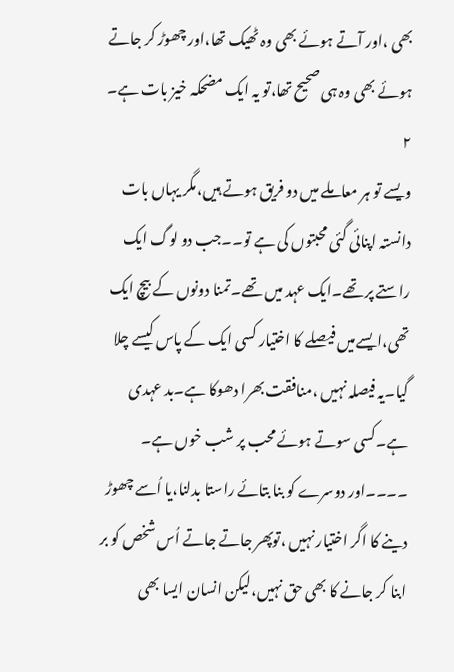بھی ،اور آتے ہوئے بھی وہ ٹھیک تھا،اور چھوڑ کر جاتے ہوئے بھی وہ ہی صحیح تھا،تو یہ ایک مضحکہ خیز بات ہے۔
۲
ویسے تو ہر معاملے میں دو فریق ہوتے ہیں،مگر یہاں بات دانستہ اپنائی گئی محبتوں کی ہے تو۔۔جب دو لوگ ایک راستے پر تھے۔ایک عہد میں تھے۔تمنا دونوں کے بیچ ایک تھی،ایسےمیں فیصلے کا اختیار کسی ایک کے پاس کیسے چلا گیا۔یہ فیصلہ نہیں ،منافقت بھرا دھوکا ہے۔بد عہدی ہے۔کسی سوتے ہوئے محب پر شب خوں ہے۔
۔۔۔۔اور دوسرے کو بنا بتائے راستا بدلنا،یا اُسے چھوڑ دینے کا اگر اختیار نہیں ،توپھر جاتے جاتے اُس شخص کو بر ابنا کر جانے کا بھی حق نہیں،لیکن انسان ایسا بھی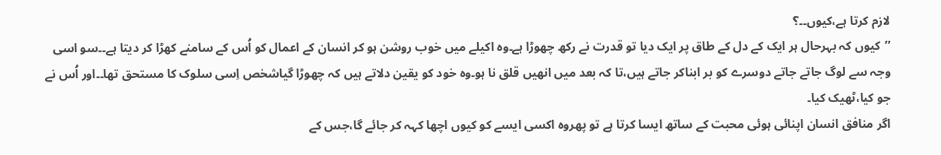لازم کرتا ہے،کیوں۔۔؟
’’کیوں کہ بہرحال ہر ایک کے دل کے طاق پر ایک دیا تو قدرت نے رکھ چھوڑا ہے۔وہ اکیلے میں خوب روشن ہو کر انسان کے اعمال کو اُس کے سامنے کھڑا کر دیتا ہے۔۔سو اسی وجہ سے لوگ جاتے جاتے دوسرے کو بر ابناکر جاتے ہیں،تا کہ بعد میں انھیں قلق نا ہو۔وہ خود کو یقین دلاتے ہیں کہ چھوڑا گیاشخص اِسی سلوک کا مستحق تھا۔۔اور اُس نے جو کیا،ٹھیک کیا۔
اگر منافق انسان اپنائی ہوئی محبت کے ساتھ ایسا کرتا ہے تو پھروہ اکسی ایسے کو کیوں اچھا کہہ کر جائے گا،جس کے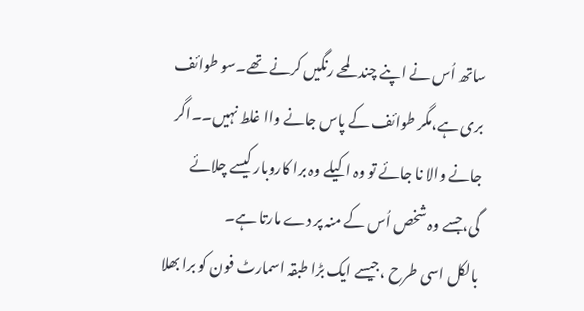ساتھ اُس نے اپنے چند لمحے رنگیں کرنے تھے۔سو طوائف بری ہے،مگر طوائف کے پاس جانے واا غلط نہیں۔۔اگر جانے والا نا جائے تو وہ اکیلے وہ برا کاروبار کیسے چلائے گی،جسے وہ شخص اُس کے منہ پر دے مارتا ہے۔
بالکل اسی طرح ،جیسے ایک بڑا طبقہ اسمارٹ فون کو برا بھلا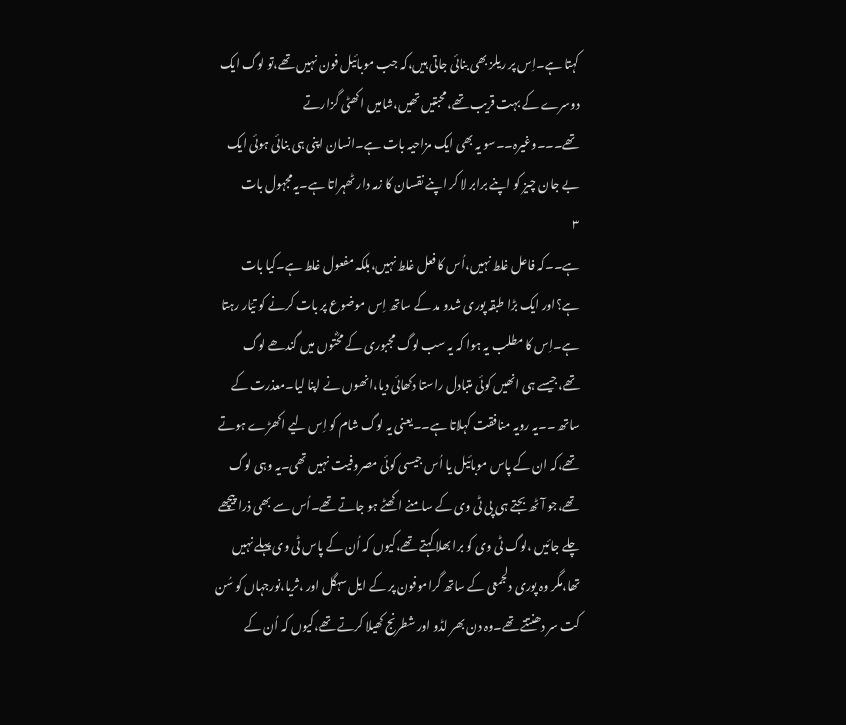کہتا ہے۔اِس پر ریلز بھی بنائی جاتی ہیں،کہ جب موبائیل فون نہیں تھے،تو لوگ ایک دوسرے کے بہت قریب تھے،محبتیں تھیں،شامیں اکھٹی گزارتے تھے۔۔۔وغیرہ۔۔سو یہ بھی ایک مزاحیہ بات ہے۔انسان اپنی ہی بنائی ہوئی ایک بے جان چیز کو اپنے برابر لا کر اپنے نقسان کا زمہ دار ٹھہراتا ہے۔یہ مجہول بات
۳
ہے۔۔کہ فاعل غلط نہیں،اُس کا فعل غلط نہیں،بلکہ مفعول غلط ہے۔کیا بات ہے؟اور ایک بڑا طبقہ پوری شدو مد کے ساتھ اِس موضوع پر بات کرنے کو تیّار رہتا ہے۔اِس کا مطلب یہ ہوا کہ یہ سب لوگ مجبوری کے محؓتوں میں گندھے لوگ تھے،جیسے ہی انھیں کوئی متبادل راستا دکھائی دیا،انھوں نے اپنا لیا۔معذرت کے ساتھ ۔۔یہ رویہ منافقت کہلاتا ہے۔۔یعنی یہ لوگ شام کو اِس لیے اکھڑے ہوتے تھے،کہ ان کے پاس موبائیل یا اُس جیسی کوئی مصروفیت نہیں تھی۔یہ وہی لوگ تھے،جو آٹھ بجتے ہی پی ٹی وی کے سامنے اکھٹے ہو جاتے تھے۔اُس سے بھی ذرا پیچھے چلے جائیں ،لوگ ٹی وی کو برا بھلا کہتے تھے،کیوں کہ اُن کے پاس ٹی وی پہلے نہیں تھا،مگر وہ پوری دلجمعی کے ساتھ گراموفون پر کے ایل سہگل اور ،ثریا،نورجہاں کو سُن کت سر دھنتتے تھے۔وہ دن بھر لڈو اور شطرنج کھیلا کرتے تھے،کیوں کہ اُن کے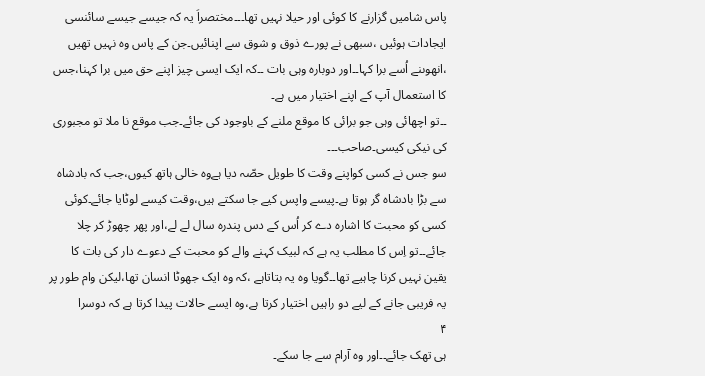پاس شامیں گزارنے کا کوئی اور حیلا نہیں تھا۔۔۔مختصراَ یہ کہ جیسے جیسے سائنسی ایجادات ہوئیں ،سبھی نے پورے ذوق و شوق سے اپنائیں۔جن کے پاس وہ نہیں تھیں ،انھوںنے اُسے برا کہا۔۔اور دوبارہ وہی بات ۔۔کہ ایک ایسی چیز اپنے حق میں برا کہنا،جس کا استعمال آپ کے اپنے اختیار میں ہے۔
۔۔تو اچھائی وہی جو برائی کا موقع ملنے کے باوجود کی جائے۔جب موقع نا ملا تو مجبوری کی نیکی کیسی۔صاحب۔۔۔
سو جس نے کسی کواپنے وقت کا طویل حصّہ دیا ہےوہ خالی ہاتھ کیوں،جب کہ بادشاہ سے بڑا بادشاہ گر ہوتا ہے۔پیسے واپس کیے جا سکتے ہیں،وقت کیسے لوٹایا جائے۔کوئی کسی کو محبت کا اشارہ دے کر اُس کے دس پندرہ سال لے لے،اور پھر چھوڑ کر چلا جائے۔۔تو اِس کا مطلب یہ ہے کہ لبیک کہنے والے کو محبت کے دعوے دار کی بات کا یقین نہیں کرنا چاہیے تھا۔۔گویا وہ یہ بتاتاہے ،کہ وہ ایک جھوٹا انسان تھا،لیکن وام طور پر یہ فریبی جانے کے لیے دو راہیں اختیار کرتا ہے،وہ ایسے حالات پیدا کرتا ہے کہ دوسرا
۴
ہی تھک جائے۔۔اور وہ آرام سے جا سکے۔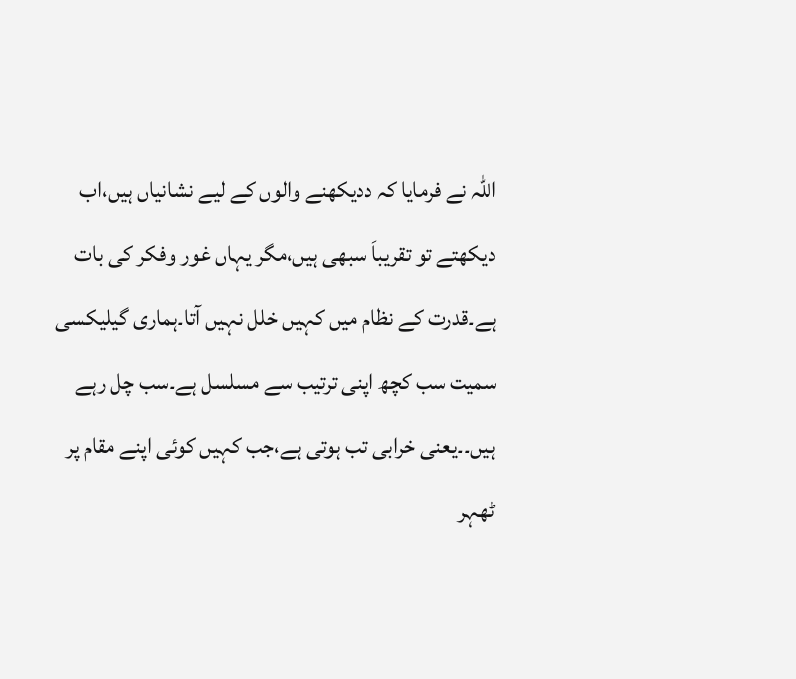اللہ نے فرمایا کہ ددیکھنے والوں کے لیے نشانیاں ہیں،اب دیکھتے تو تقریباَ سبھی ہیں،مگر یہاں غور وفکر کی بات ہے۔قدرت کے نظام میں کہیں خلل نہیں آتا۔ہماری گیلیکسی سمیت سب کچھ اپنی ترتیب سے مسلسل ہے۔سب چل رہے ہیں۔۔یعنی خرابی تب ہوتی ہے،جب کہیں کوئی اپنے مقام پر ٹھہر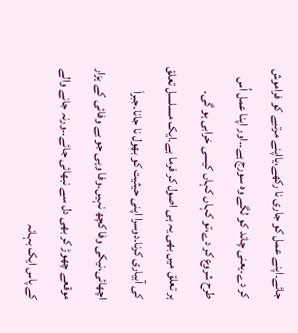جائے۔اپنے عمل کو جاری نا رکھے،یااپنے مرتبے کو فراموش کر دے۔یعنی چاند کو لگے وہ سورج ہے۔۔اور اپنا عمل اُس طرح شروع کر دے،تو کہاں کہاں کیسی خرابی ہو گی۔
ہر تعلق میں بھی یہ ہی اصول کر فرما ہے۔ایک مسلسل تعلق کی آبیاری کرنا۔دوسرا اپنی حیثیت کو بھول نا جانا۔جبراَ اچھائی،نیکی وفا کچھ نہیں۔وفا وہی جو بے وفائی کے ہزار موقعے چھوڑ کر بھی دل سے نبھائی جائے۔۔ورنہ جانے والے کے پاس ایک بہانہ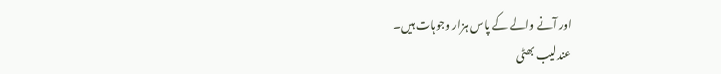اور آنے والے کے پاس ہزار وجوہات ہیں۔
عندلیب بھٹی